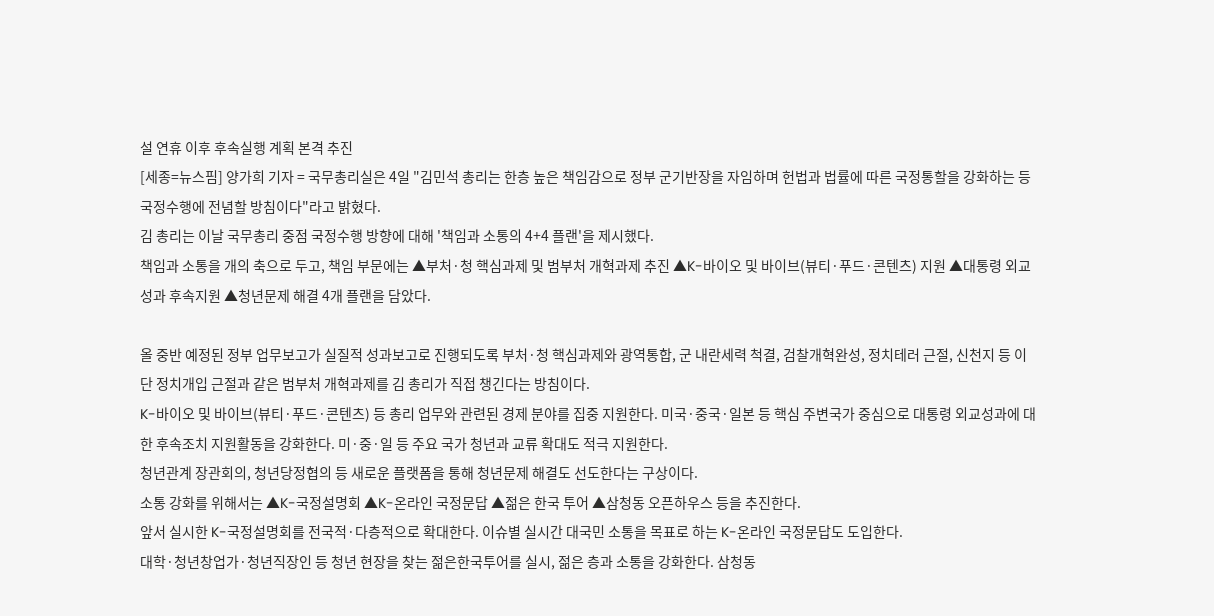설 연휴 이후 후속실행 계획 본격 추진
[세종=뉴스핌] 양가희 기자 = 국무총리실은 4일 "김민석 총리는 한층 높은 책임감으로 정부 군기반장을 자임하며 헌법과 법률에 따른 국정통할을 강화하는 등 국정수행에 전념할 방침이다"라고 밝혔다.
김 총리는 이날 국무총리 중점 국정수행 방향에 대해 '책임과 소통의 4+4 플랜'을 제시했다.
책임과 소통을 개의 축으로 두고, 책임 부문에는 ▲부처·청 핵심과제 및 범부처 개혁과제 추진 ▲K-바이오 및 바이브(뷰티·푸드·콘텐츠) 지원 ▲대통령 외교성과 후속지원 ▲청년문제 해결 4개 플랜을 담았다.

올 중반 예정된 정부 업무보고가 실질적 성과보고로 진행되도록 부처·청 핵심과제와 광역통합, 군 내란세력 척결, 검찰개혁완성, 정치테러 근절, 신천지 등 이단 정치개입 근절과 같은 범부처 개혁과제를 김 총리가 직접 챙긴다는 방침이다.
K-바이오 및 바이브(뷰티·푸드·콘텐츠) 등 총리 업무와 관련된 경제 분야를 집중 지원한다. 미국·중국·일본 등 핵심 주변국가 중심으로 대통령 외교성과에 대한 후속조치 지원활동을 강화한다. 미·중·일 등 주요 국가 청년과 교류 확대도 적극 지원한다.
청년관계 장관회의, 청년당정협의 등 새로운 플랫폼을 통해 청년문제 해결도 선도한다는 구상이다.
소통 강화를 위해서는 ▲K-국정설명회 ▲K-온라인 국정문답 ▲젊은 한국 투어 ▲삼청동 오픈하우스 등을 추진한다.
앞서 실시한 K-국정설명회를 전국적·다층적으로 확대한다. 이슈별 실시간 대국민 소통을 목표로 하는 K-온라인 국정문답도 도입한다.
대학·청년창업가·청년직장인 등 청년 현장을 찾는 젊은한국투어를 실시, 젊은 층과 소통을 강화한다. 삼청동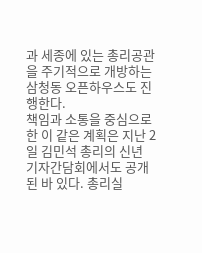과 세종에 있는 총리공관을 주기적으로 개방하는 삼청동 오픈하우스도 진행한다.
책임과 소통을 중심으로 한 이 같은 계획은 지난 2일 김민석 총리의 신년 기자간담회에서도 공개된 바 있다. 총리실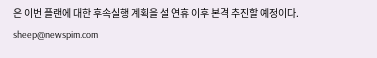은 이번 플랜에 대한 후속실행 계획을 설 연휴 이후 본격 추진할 예정이다.
sheep@newspim.com